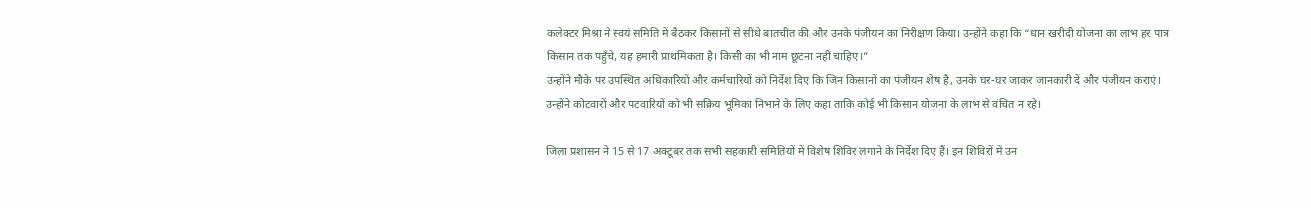कलेक्टर मिश्रा ने स्वयं समिति में बैठकर किसानों से सीधे बातचीत की और उनके पंजीयन का निरीक्षण किया। उन्होंने कहा कि “धान खरीदी योजना का लाभ हर पात्र किसान तक पहुँचे, यह हमारी प्राथमिकता है। किसी का भी नाम छूटना नहीं चाहिए।”
उन्होंने मौके पर उपस्थित अधिकारियों और कर्मचारियों को निर्देश दिए कि जिन किसानों का पंजीयन शेष है, उनके घर-घर जाकर जानकारी दें और पंजीयन कराएं। उन्होंने कोटवारों और पटवारियों को भी सक्रिय भूमिका निभाने के लिए कहा ताकि कोई भी किसान योजना के लाभ से वंचित न रहे।

जिला प्रशासन ने 15 से 17 अक्टूबर तक सभी सहकारी समितियों में विशेष शिविर लगाने के निर्देश दिए हैं। इन शिविरों में उन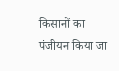किसानों का पंजीयन किया जा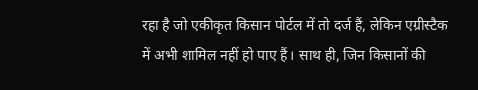रहा है जो एकीकृत किसान पोर्टल में तो दर्ज हैं, लेकिन एग्रीस्टैक में अभी शामिल नहीं हो पाए हैं। साथ ही, जिन किसानों की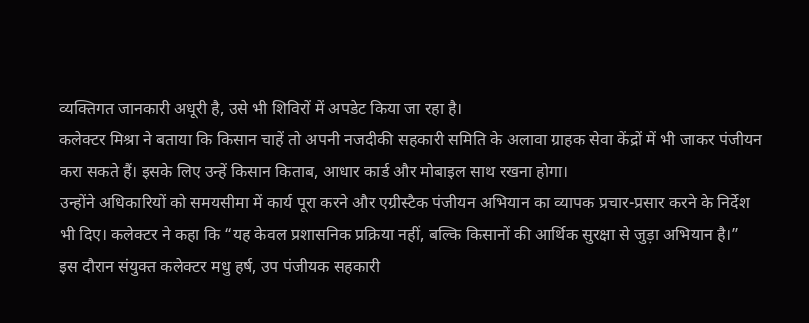व्यक्तिगत जानकारी अधूरी है, उसे भी शिविरों में अपडेट किया जा रहा है।
कलेक्टर मिश्रा ने बताया कि किसान चाहें तो अपनी नजदीकी सहकारी समिति के अलावा ग्राहक सेवा केंद्रों में भी जाकर पंजीयन करा सकते हैं। इसके लिए उन्हें किसान किताब, आधार कार्ड और मोबाइल साथ रखना होगा।
उन्होंने अधिकारियों को समयसीमा में कार्य पूरा करने और एग्रीस्टैक पंजीयन अभियान का व्यापक प्रचार-प्रसार करने के निर्देश भी दिए। कलेक्टर ने कहा कि “यह केवल प्रशासनिक प्रक्रिया नहीं, बल्कि किसानों की आर्थिक सुरक्षा से जुड़ा अभियान है।”
इस दौरान संयुक्त कलेक्टर मधु हर्ष, उप पंजीयक सहकारी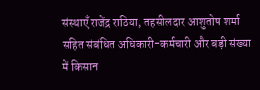संस्थाएँ राजेंद्र राठिया, तहसीलदार आशुतोष शर्मा सहित संबंधित अधिकारी-कर्मचारी और बड़ी संख्या में किसान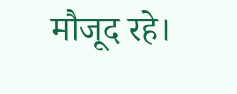मौजूद रहे।